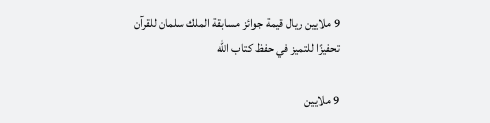9 ملايين ريال قيمة جوائز مسابقة الملك سلمان للقرآن تحفيزًا للتميز في حفظ كتاب الله

9 ملايين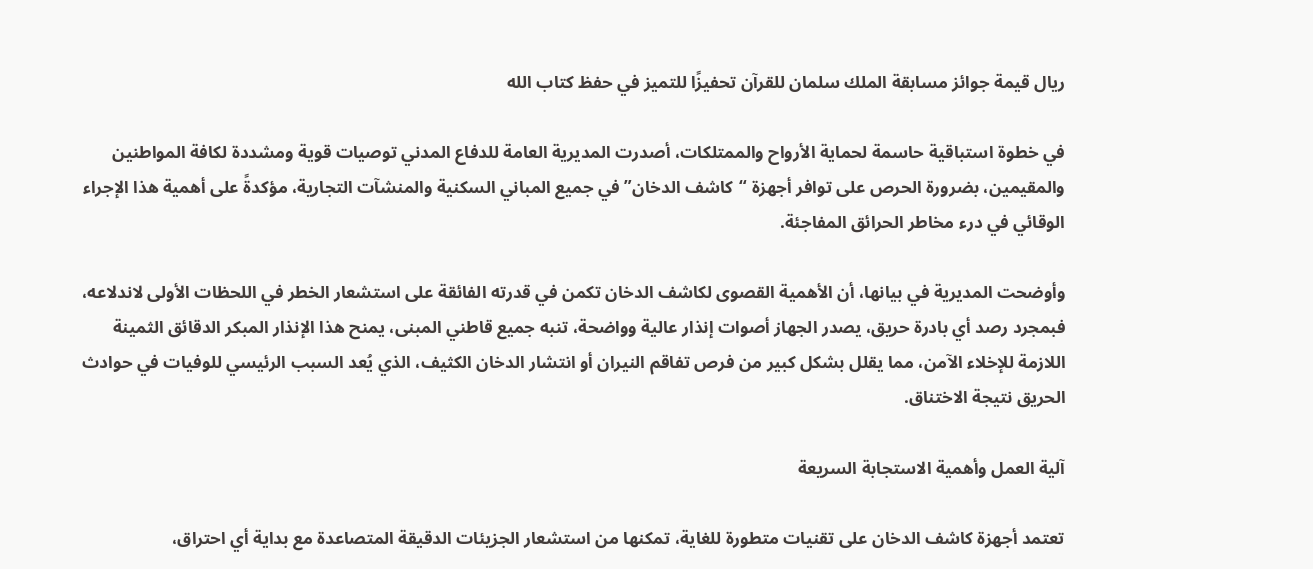ريال قيمة جوائز مسابقة الملك سلمان للقرآن تحفيزًا للتميز في حفظ كتاب الله

في خطوة استباقية حاسمة لحماية الأرواح والممتلكات، أصدرت المديرية العامة للدفاع المدني توصيات قوية ومشددة لكافة المواطنين والمقيمين، بضرورة الحرص على توافر أجهزة “كاشف الدخان” في جميع المباني السكنية والمنشآت التجارية، مؤكدةً على أهمية هذا الإجراء الوقائي في درء مخاطر الحرائق المفاجئة.

وأوضحت المديرية في بيانها، أن الأهمية القصوى لكاشف الدخان تكمن في قدرته الفائقة على استشعار الخطر في اللحظات الأولى لاندلاعه، فبمجرد رصد أي بادرة حريق، يصدر الجهاز أصوات إنذار عالية وواضحة، تنبه جميع قاطني المبنى، يمنح هذا الإنذار المبكر الدقائق الثمينة اللازمة للإخلاء الآمن، مما يقلل بشكل كبير من فرص تفاقم النيران أو انتشار الدخان الكثيف، الذي يُعد السبب الرئيسي للوفيات في حوادث الحريق نتيجة الاختناق.

آلية العمل وأهمية الاستجابة السريعة

تعتمد أجهزة كاشف الدخان على تقنيات متطورة للغاية، تمكنها من استشعار الجزيئات الدقيقة المتصاعدة مع بداية أي احتراق،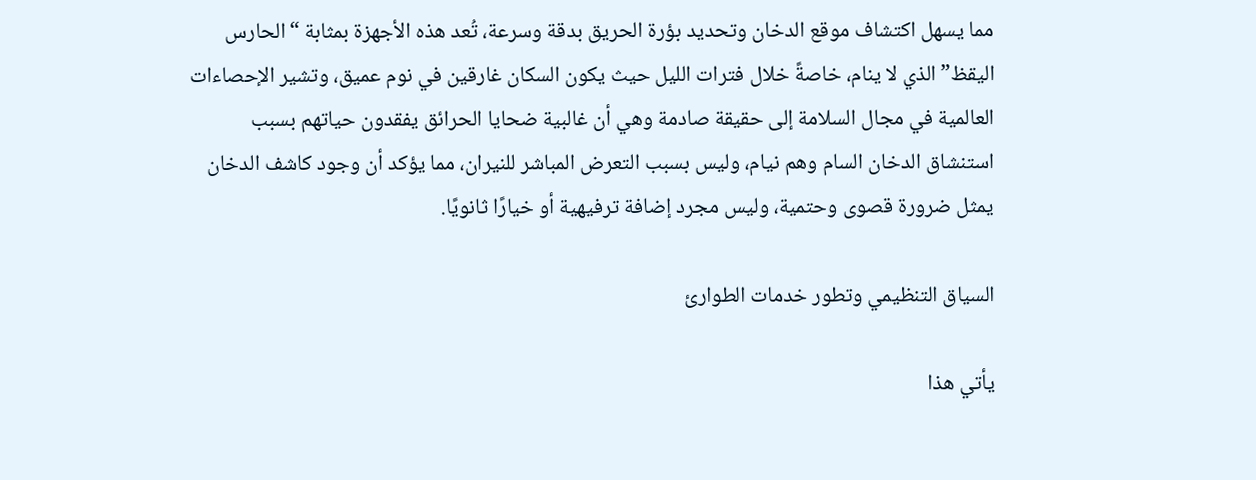مما يسهل اكتشاف موقع الدخان وتحديد بؤرة الحريق بدقة وسرعة، تُعد هذه الأجهزة بمثابة “الحارس اليقظ” الذي لا ينام، خاصةً خلال فترات الليل حيث يكون السكان غارقين في نوم عميق، وتشير الإحصاءات العالمية في مجال السلامة إلى حقيقة صادمة وهي أن غالبية ضحايا الحرائق يفقدون حياتهم بسبب استنشاق الدخان السام وهم نيام، وليس بسبب التعرض المباشر للنيران، مما يؤكد أن وجود كاشف الدخان يمثل ضرورة قصوى وحتمية، وليس مجرد إضافة ترفيهية أو خيارًا ثانويًا.

السياق التنظيمي وتطور خدمات الطوارئ

يأتي هذا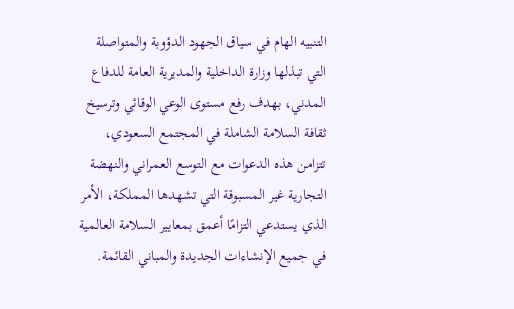التنبيه الهام في سياق الجهود الدؤوبة والمتواصلة التي تبذلها وزارة الداخلية والمديرية العامة للدفاع المدني، بهدف رفع مستوى الوعي الوقائي وترسيخ ثقافة السلامة الشاملة في المجتمع السعودي، تتزامن هذه الدعوات مع التوسع العمراني والنهضة التجارية غير المسبوقة التي تشهدها المملكة، الأمر الذي يستدعي التزامًا أعمق بمعايير السلامة العالمية في جميع الإنشاءات الجديدة والمباني القائمة.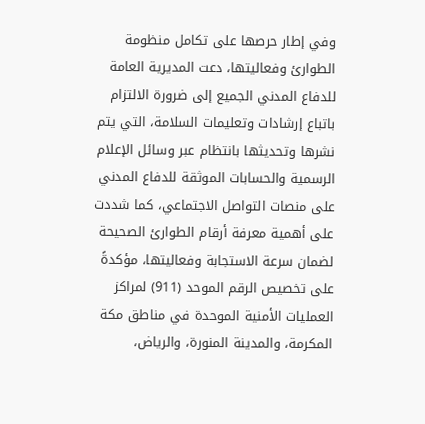وفي إطار حرصها على تكامل منظومة الطوارئ وفعاليتها، دعت المديرية العامة للدفاع المدني الجميع إلى ضرورة الالتزام باتباع إرشادات وتعليمات السلامة، التي يتم نشرها وتحديثها بانتظام عبر وسائل الإعلام الرسمية والحسابات الموثقة للدفاع المدني على منصات التواصل الاجتماعي، كما شددت على أهمية معرفة أرقام الطوارئ الصحيحة لضمان سرعة الاستجابة وفعاليتها، مؤكدةً على تخصيص الرقم الموحد (911) لمراكز العمليات الأمنية الموحدة في مناطق مكة المكرمة، والمدينة المنورة، والرياض،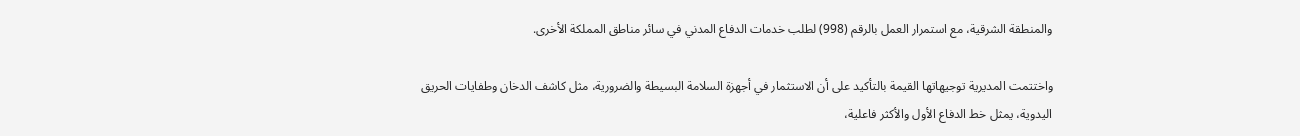والمنطقة الشرقية، مع استمرار العمل بالرقم (998) لطلب خدمات الدفاع المدني في سائر مناطق المملكة الأخرى.

واختتمت المديرية توجيهاتها القيمة بالتأكيد على أن الاستثمار في أجهزة السلامة البسيطة والضرورية، مثل كاشف الدخان وطفايات الحريق اليدوية، يمثل خط الدفاع الأول والأكثر فاعلية،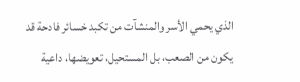الذي يحمي الأسر والمنشآت من تكبد خسائر فادحة قد يكون من الصعب، بل المستحيل، تعويضها، داعية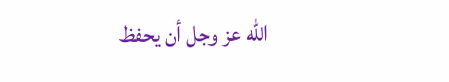الله عز وجل أن يحفظ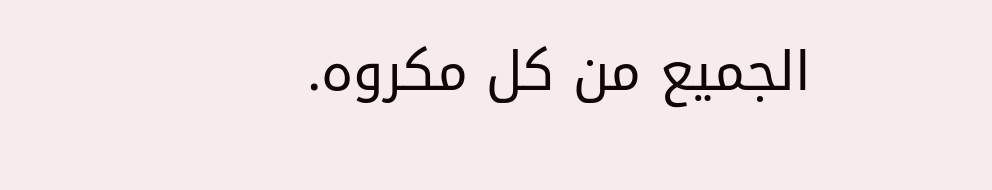الجميع من كل مكروه.